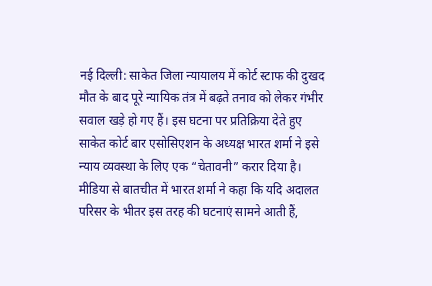नई दिल्ली: साकेत जिला न्यायालय में कोर्ट स्टाफ की दुखद मौत के बाद पूरे न्यायिक तंत्र में बढ़ते तनाव को लेकर गंभीर सवाल खड़े हो गए हैं। इस घटना पर प्रतिक्रिया देते हुए साकेत कोर्ट बार एसोसिएशन के अध्यक्ष भारत शर्मा ने इसे न्याय व्यवस्था के लिए एक “चेतावनी” करार दिया है।
मीडिया से बातचीत में भारत शर्मा ने कहा कि यदि अदालत परिसर के भीतर इस तरह की घटनाएं सामने आती हैं,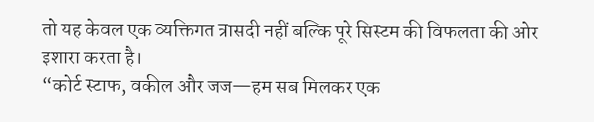तो यह केवल एक व्यक्तिगत त्रासदी नहीं बल्कि पूरे सिस्टम की विफलता की ओर इशारा करता है।
“कोर्ट स्टाफ, वकील और जज—हम सब मिलकर एक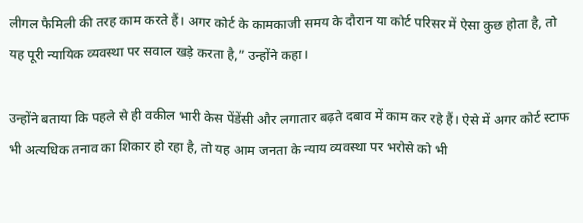लीगल फैमिली की तरह काम करते हैं। अगर कोर्ट के कामकाजी समय के दौरान या कोर्ट परिसर में ऐसा कुछ होता है, तो यह पूरी न्यायिक व्यवस्था पर सवाल खड़े करता है,” उन्होंने कहा।

उन्होंने बताया कि पहले से ही वकील भारी केस पेंडेंसी और लगातार बढ़ते दबाव में काम कर रहे हैं। ऐसे में अगर कोर्ट स्टाफ भी अत्यधिक तनाव का शिकार हो रहा है, तो यह आम जनता के न्याय व्यवस्था पर भरोसे को भी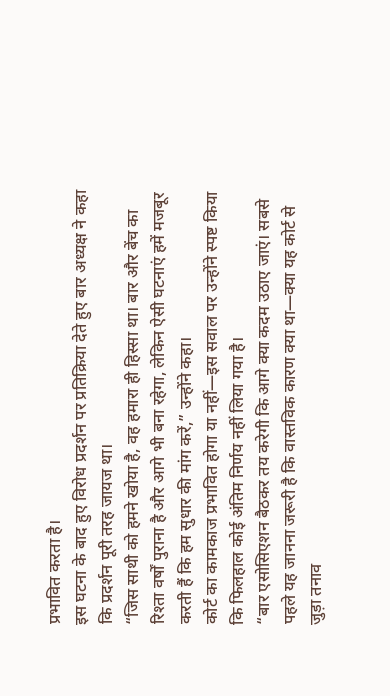प्रभावित करता है।
इस घटना के बाद हुए विरोध प्रदर्शन पर प्रतिक्रिया देते हुए बार अध्यक्ष ने कहा कि प्रदर्शन पूरी तरह जायज था।
“जिस साथी को हमने खोया है, वह हमारा ही हिस्सा था। बार और बेंच का रिश्ता वर्षों पुराना है और आगे भी बना रहेगा, लेकिन ऐसी घटनाएं हमें मजबूर करती हैं कि हम सुधार की मांग करें,” उन्होंने कहा।
कोर्ट का कामकाज प्रभावित होगा या नहीं—इस सवाल पर उन्होंने स्पष्ट किया कि फिलहाल कोई अंतिम निर्णय नहीं लिया गया है।
“बार एसोसिएशन बैठकर तय करेगी कि आगे क्या कदम उठाए जाएं। सबसे पहले यह जानना जरूरी है कि वास्तविक कारण क्या था—क्या यह कोर्ट से जुड़ा तनाव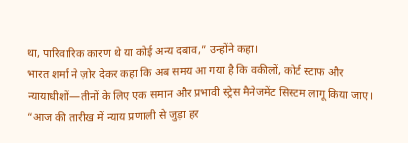था, पारिवारिक कारण थे या कोई अन्य दबाव,” उन्होंने कहा।
भारत शर्मा ने ज़ोर देकर कहा कि अब समय आ गया है कि वकीलों, कोर्ट स्टाफ और न्यायाधीशों—तीनों के लिए एक समान और प्रभावी स्ट्रेस मैनेजमेंट सिस्टम लागू किया जाए।
“आज की तारीख में न्याय प्रणाली से जुड़ा हर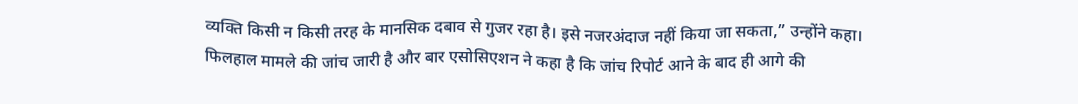व्यक्ति किसी न किसी तरह के मानसिक दबाव से गुजर रहा है। इसे नजरअंदाज नहीं किया जा सकता,” उन्होंने कहा।
फिलहाल मामले की जांच जारी है और बार एसोसिएशन ने कहा है कि जांच रिपोर्ट आने के बाद ही आगे की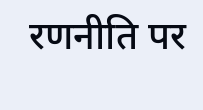रणनीति पर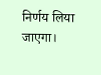निर्णय लिया जाएगा।